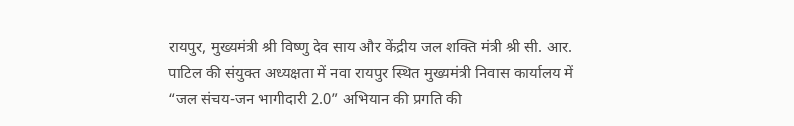रायपुर, मुख्यमंत्री श्री विष्णु देव साय और केंद्रीय जल शक्ति मंत्री श्री सी. आर. पाटिल की संयुक्त अध्यक्षता में नवा रायपुर स्थित मुख्यमंत्री निवास कार्यालय में “जल संचय-जन भागीदारी 2.0” अभियान की प्रगति की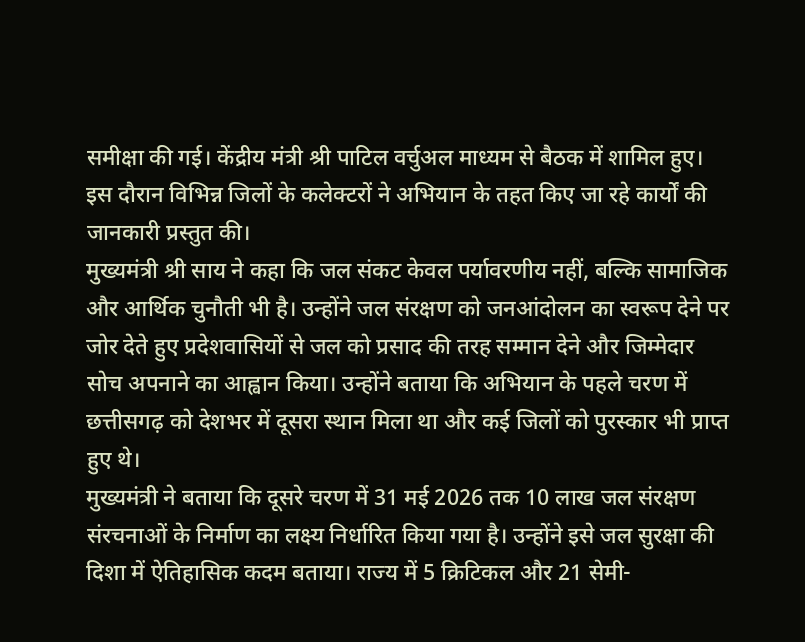समीक्षा की गई। केंद्रीय मंत्री श्री पाटिल वर्चुअल माध्यम से बैठक में शामिल हुए। इस दौरान विभिन्न जिलों के कलेक्टरों ने अभियान के तहत किए जा रहे कार्यों की जानकारी प्रस्तुत की।
मुख्यमंत्री श्री साय ने कहा कि जल संकट केवल पर्यावरणीय नहीं, बल्कि सामाजिक और आर्थिक चुनौती भी है। उन्होंने जल संरक्षण को जनआंदोलन का स्वरूप देने पर जोर देते हुए प्रदेशवासियों से जल को प्रसाद की तरह सम्मान देने और जिम्मेदार सोच अपनाने का आह्वान किया। उन्होंने बताया कि अभियान के पहले चरण में छत्तीसगढ़ को देशभर में दूसरा स्थान मिला था और कई जिलों को पुरस्कार भी प्राप्त हुए थे।
मुख्यमंत्री ने बताया कि दूसरे चरण में 31 मई 2026 तक 10 लाख जल संरक्षण संरचनाओं के निर्माण का लक्ष्य निर्धारित किया गया है। उन्होंने इसे जल सुरक्षा की दिशा में ऐतिहासिक कदम बताया। राज्य में 5 क्रिटिकल और 21 सेमी-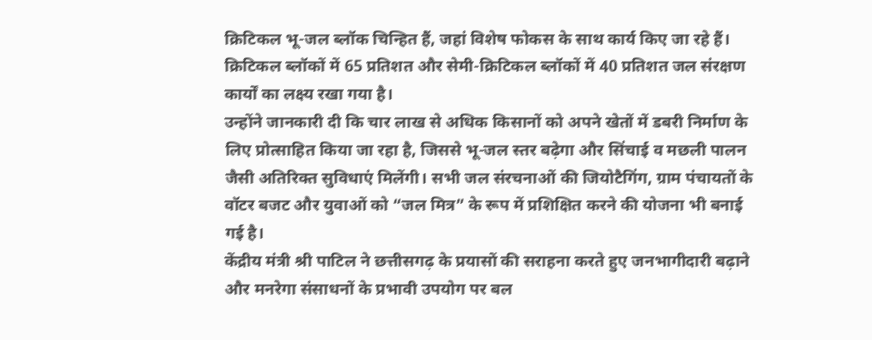क्रिटिकल भू-जल ब्लॉक चिन्हित हैं, जहां विशेष फोकस के साथ कार्य किए जा रहे हैं। क्रिटिकल ब्लॉकों में 65 प्रतिशत और सेमी-क्रिटिकल ब्लॉकों में 40 प्रतिशत जल संरक्षण कार्यों का लक्ष्य रखा गया है।
उन्होंने जानकारी दी कि चार लाख से अधिक किसानों को अपने खेतों में डबरी निर्माण के लिए प्रोत्साहित किया जा रहा है, जिससे भू-जल स्तर बढ़ेगा और सिंचाई व मछली पालन जैसी अतिरिक्त सुविधाएं मिलेंगी। सभी जल संरचनाओं की जियोटैगिंग, ग्राम पंचायतों के वॉटर बजट और युवाओं को “जल मित्र” के रूप में प्रशिक्षित करने की योजना भी बनाई गई है।
केंद्रीय मंत्री श्री पाटिल ने छत्तीसगढ़ के प्रयासों की सराहना करते हुए जनभागीदारी बढ़ाने और मनरेगा संसाधनों के प्रभावी उपयोग पर बल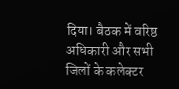दिया। बैठक में वरिष्ठ अधिकारी और सभी जिलों के कलेक्टर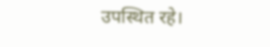उपस्थित रहे।